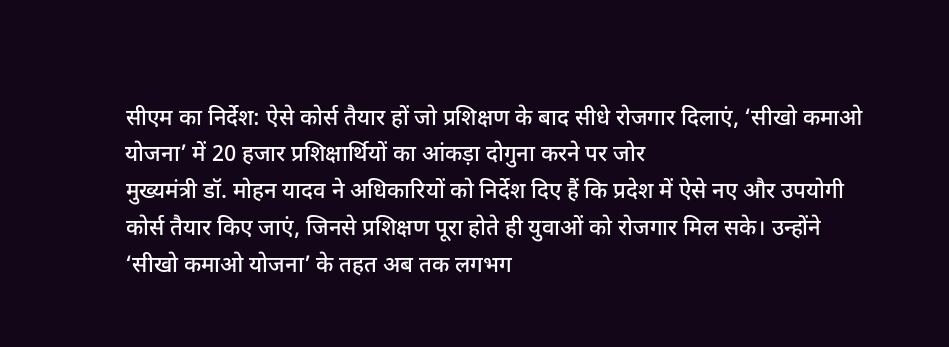सीएम का निर्देश: ऐसे कोर्स तैयार हों जो प्रशिक्षण के बाद सीधे रोजगार दिलाएं, ‘सीखो कमाओ योजना’ में 20 हजार प्रशिक्षार्थियों का आंकड़ा दोगुना करने पर जोर
मुख्यमंत्री डॉ. मोहन यादव ने अधिकारियों को निर्देश दिए हैं कि प्रदेश में ऐसे नए और उपयोगी कोर्स तैयार किए जाएं, जिनसे प्रशिक्षण पूरा होते ही युवाओं को रोजगार मिल सके। उन्होंने ‘सीखो कमाओ योजना’ के तहत अब तक लगभग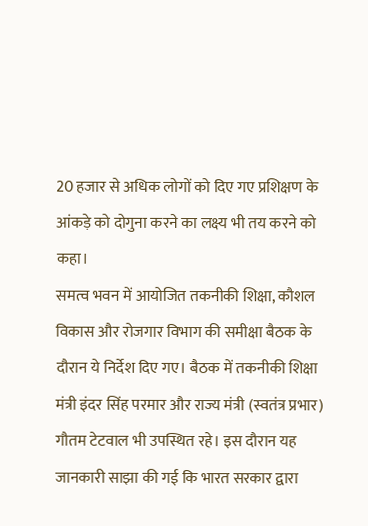20 हजार से अधिक लोगों को दिए गए प्रशिक्षण के आंकड़े को दोगुना करने का लक्ष्य भी तय करने को कहा।
समत्व भवन में आयोजित तकनीकी शिक्षा, कौशल विकास और रोजगार विभाग की समीक्षा बैठक के दौरान ये निर्देश दिए गए। बैठक में तकनीकी शिक्षा मंत्री इंदर सिंह परमार और राज्य मंत्री (स्वतंत्र प्रभार) गौतम टेटवाल भी उपस्थित रहे। इस दौरान यह जानकारी साझा की गई कि भारत सरकार द्वारा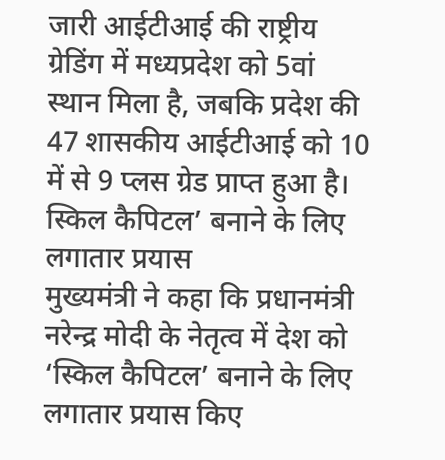जारी आईटीआई की राष्ट्रीय ग्रेडिंग में मध्यप्रदेश को 5वां स्थान मिला है, जबकि प्रदेश की 47 शासकीय आईटीआई को 10 में से 9 प्लस ग्रेड प्राप्त हुआ है।
स्किल कैपिटल’ बनाने के लिए लगातार प्रयास
मुख्यमंत्री ने कहा कि प्रधानमंत्री नरेन्द्र मोदी के नेतृत्व में देश को ‘स्किल कैपिटल’ बनाने के लिए लगातार प्रयास किए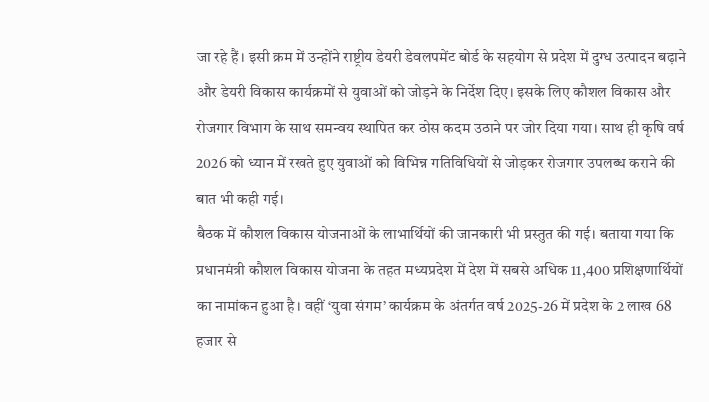जा रहे हैं। इसी क्रम में उन्होंने राष्ट्रीय डेयरी डेवलपमेंट बोर्ड के सहयोग से प्रदेश में दुग्ध उत्पादन बढ़ाने और डेयरी विकास कार्यक्रमों से युवाओं को जोड़ने के निर्देश दिए। इसके लिए कौशल विकास और रोजगार विभाग के साथ समन्वय स्थापित कर ठोस कदम उठाने पर जोर दिया गया। साथ ही कृषि वर्ष 2026 को ध्यान में रखते हुए युवाओं को विभिन्न गतिविधियों से जोड़कर रोजगार उपलब्ध कराने की बात भी कही गई।
बैठक में कौशल विकास योजनाओं के लाभार्थियों की जानकारी भी प्रस्तुत की गई। बताया गया कि प्रधानमंत्री कौशल विकास योजना के तहत मध्यप्रदेश में देश में सबसे अधिक 11,400 प्रशिक्षणार्थियों का नामांकन हुआ है। वहीं ‘युवा संगम’ कार्यक्रम के अंतर्गत वर्ष 2025-26 में प्रदेश के 2 लाख 68 हजार से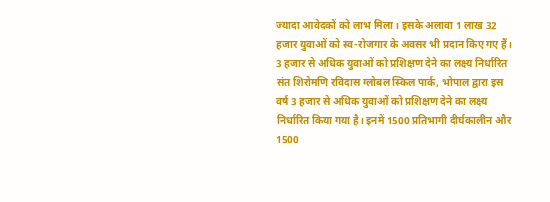ज्यादा आवेदकों को लाभ मिला। इसके अलावा 1 लाख 32 हजार युवाओं को स्व-रोजगार के अवसर भी प्रदान किए गए हैं।
3 हजार से अधिक युवाओं को प्रशिक्षण देने का लक्ष्य निर्धारित
संत शिरोमणि रविदास ग्लोबल स्किल पार्क, भोपाल द्वारा इस वर्ष 3 हजार से अधिक युवाओं को प्रशिक्षण देने का लक्ष्य निर्धारित किया गया है। इनमें 1500 प्रतिभागी दीर्घकालीन और 1500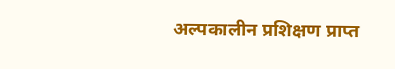अल्पकालीन प्रशिक्षण प्राप्त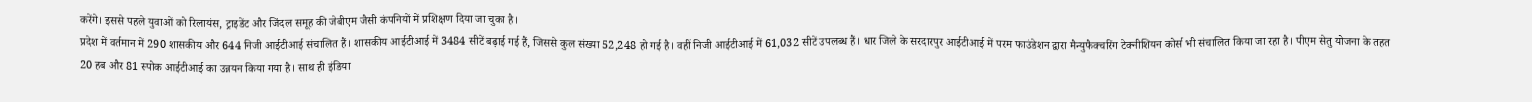करेंगे। इससे पहले युवाओं को रिलायंस, ट्राइडेंट और जिंदल समूह की जेबीएम जैसी कंपनियों में प्रशिक्षण दिया जा चुका है।
प्रदेश में वर्तमान में 290 शासकीय और 644 निजी आईटीआई संचालित हैं। शासकीय आईटीआई में 3484 सीटें बढ़ाई गई हैं, जिससे कुल संख्या 52,248 हो गई है। वहीं निजी आईटीआई में 61,032 सीटें उपलब्ध हैं। धार जिले के सरदारपुर आईटीआई में परम फाउंडेशन द्वारा मैन्युफैक्चरिंग टेक्नीशियन कोर्स भी संचालित किया जा रहा है। पीएम सेतु योजना के तहत 20 हब और 81 स्पोक आईटीआई का उन्नयन किया गया है। साथ ही इंडिया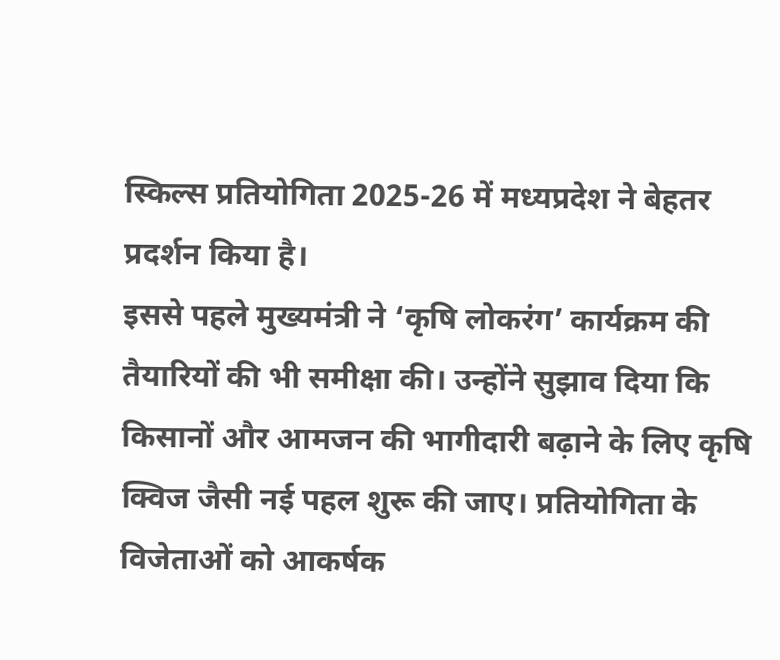स्किल्स प्रतियोगिता 2025-26 में मध्यप्रदेश ने बेहतर प्रदर्शन किया है।
इससे पहले मुख्यमंत्री ने ‘कृषि लोकरंग’ कार्यक्रम की तैयारियों की भी समीक्षा की। उन्होंने सुझाव दिया कि किसानों और आमजन की भागीदारी बढ़ाने के लिए कृषि क्विज जैसी नई पहल शुरू की जाए। प्रतियोगिता के विजेताओं को आकर्षक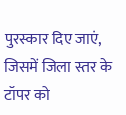पुरस्कार दिए जाएं, जिसमें जिला स्तर के टॉपर को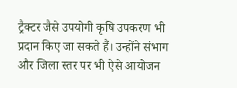ट्रैक्टर जैसे उपयोगी कृषि उपकरण भी प्रदान किए जा सकते हैं। उन्होंने संभाग और जिला स्तर पर भी ऐसे आयोजन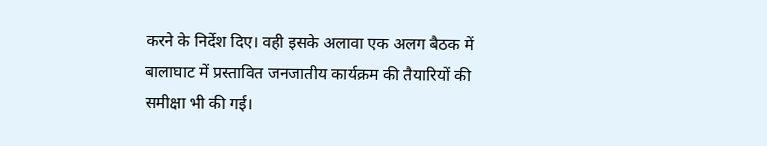करने के निर्देश दिए। वही इसके अलावा एक अलग बैठक में बालाघाट में प्रस्तावित जनजातीय कार्यक्रम की तैयारियों की समीक्षा भी की गई।